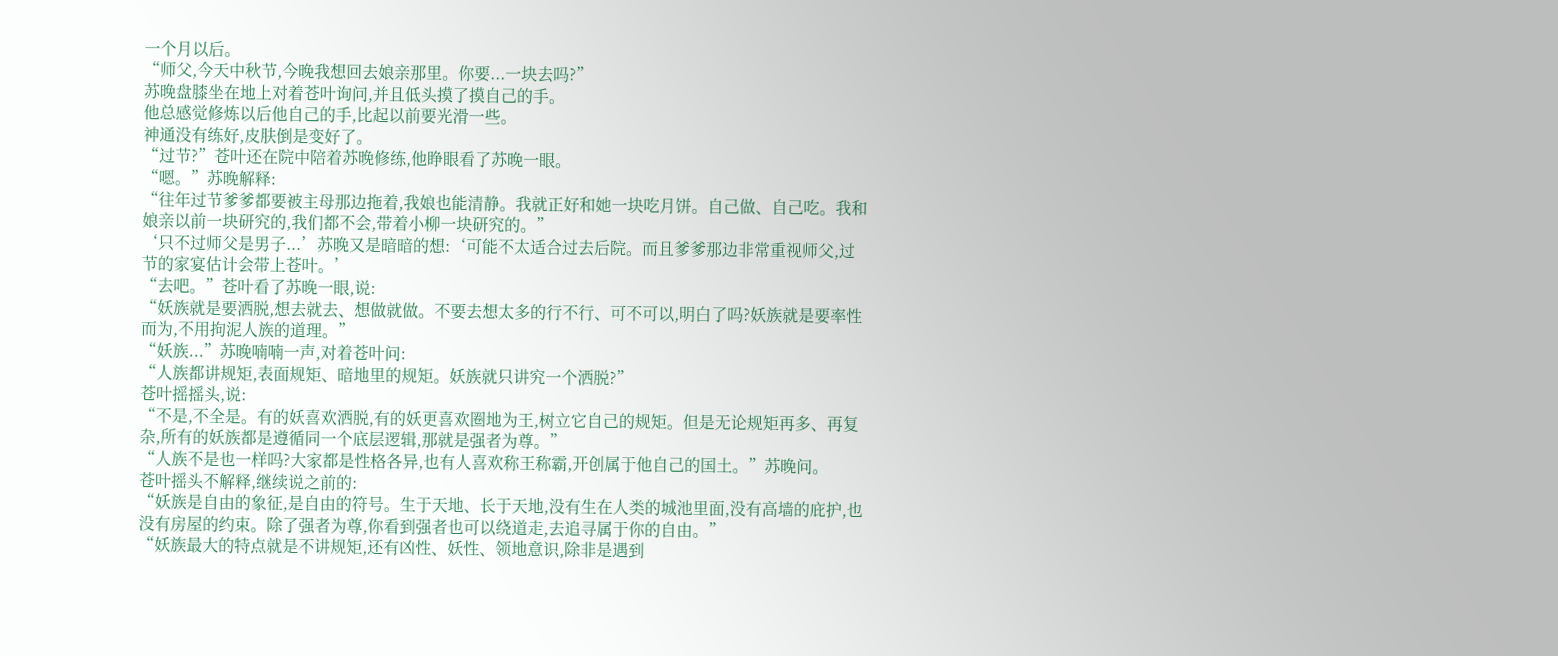一个月以后。
“师父,今天中秋节,今晚我想回去娘亲那里。你要...一块去吗?”
苏晚盘膝坐在地上对着苍叶询问,并且低头摸了摸自己的手。
他总感觉修炼以后他自己的手,比起以前要光滑一些。
神通没有练好,皮肤倒是变好了。
“过节?”苍叶还在院中陪着苏晚修练,他睁眼看了苏晚一眼。
“嗯。”苏晚解释:
“往年过节爹爹都要被主母那边拖着,我娘也能清静。我就正好和她一块吃月饼。自己做、自己吃。我和娘亲以前一块研究的,我们都不会,带着小柳一块研究的。”
‘只不过师父是男子...’苏晚又是暗暗的想:‘可能不太适合过去后院。而且爹爹那边非常重视师父,过节的家宴估计会带上苍叶。’
“去吧。”苍叶看了苏晚一眼,说:
“妖族就是要洒脱,想去就去、想做就做。不要去想太多的行不行、可不可以,明白了吗?妖族就是要率性而为,不用拘泥人族的道理。”
“妖族...”苏晚喃喃一声,对着苍叶问:
“人族都讲规矩,表面规矩、暗地里的规矩。妖族就只讲究一个洒脱?”
苍叶摇摇头,说:
“不是,不全是。有的妖喜欢洒脱,有的妖更喜欢圈地为王,树立它自己的规矩。但是无论规矩再多、再复杂,所有的妖族都是遵循同一个底层逻辑,那就是强者为尊。”
“人族不是也一样吗?大家都是性格各异,也有人喜欢称王称霸,开创属于他自己的国土。”苏晚问。
苍叶摇头不解释,继续说之前的:
“妖族是自由的象征,是自由的符号。生于天地、长于天地,没有生在人类的城池里面,没有高墙的庇护,也没有房屋的约束。除了强者为尊,你看到强者也可以绕道走,去追寻属于你的自由。”
“妖族最大的特点就是不讲规矩,还有凶性、妖性、领地意识,除非是遇到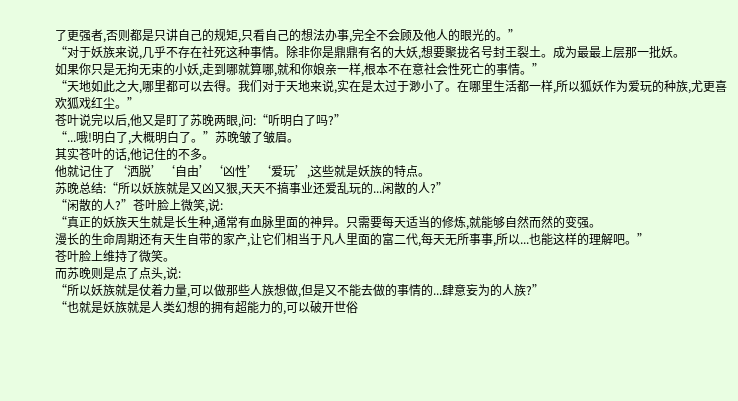了更强者,否则都是只讲自己的规矩,只看自己的想法办事,完全不会顾及他人的眼光的。”
“对于妖族来说,几乎不存在社死这种事情。除非你是鼎鼎有名的大妖,想要聚拢名号封王裂土。成为最最上层那一批妖。
如果你只是无拘无束的小妖,走到哪就算哪,就和你娘亲一样,根本不在意社会性死亡的事情。”
“天地如此之大,哪里都可以去得。我们对于天地来说,实在是太过于渺小了。在哪里生活都一样,所以狐妖作为爱玩的种族,尤更喜欢狐戏红尘。”
苍叶说完以后,他又是盯了苏晚两眼,问:“听明白了吗?”
“...哦!明白了,大概明白了。”苏晚皱了皱眉。
其实苍叶的话,他记住的不多。
他就记住了‘洒脱’‘自由’‘凶性’‘爱玩’,这些就是妖族的特点。
苏晚总结:“所以妖族就是又凶又狠,天天不搞事业还爱乱玩的...闲散的人?”
“闲散的人?”苍叶脸上微笑,说:
“真正的妖族天生就是长生种,通常有血脉里面的神异。只需要每天适当的修炼,就能够自然而然的变强。
漫长的生命周期还有天生自带的家产,让它们相当于凡人里面的富二代,每天无所事事,所以...也能这样的理解吧。”
苍叶脸上维持了微笑。
而苏晚则是点了点头,说:
“所以妖族就是仗着力量,可以做那些人族想做,但是又不能去做的事情的...肆意妄为的人族?”
“也就是妖族就是人类幻想的拥有超能力的,可以破开世俗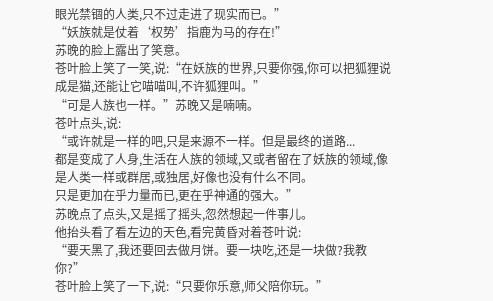眼光禁锢的人类,只不过走进了现实而已。”
“妖族就是仗着‘权势’指鹿为马的存在!”
苏晚的脸上露出了笑意。
苍叶脸上笑了一笑,说:“在妖族的世界,只要你强,你可以把狐狸说成是猫,还能让它喵喵叫,不许狐狸叫。”
“可是人族也一样。”苏晚又是喃喃。
苍叶点头,说:
“或许就是一样的吧,只是来源不一样。但是最终的道路...
都是变成了人身,生活在人族的领域,又或者留在了妖族的领域,像是人类一样或群居,或独居,好像也没有什么不同。
只是更加在乎力量而已,更在乎神通的强大。”
苏晚点了点头,又是摇了摇头,忽然想起一件事儿。
他抬头看了看左边的天色,看完黄昏对着苍叶说:
“要天黑了,我还要回去做月饼。要一块吃,还是一块做?我教你?”
苍叶脸上笑了一下,说:“只要你乐意,师父陪你玩。”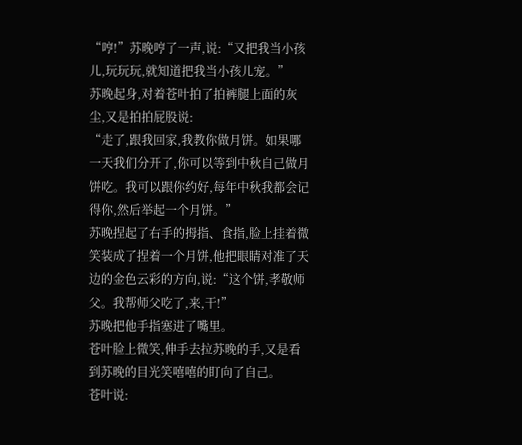“哼!”苏晚哼了一声,说:“又把我当小孩儿,玩玩玩,就知道把我当小孩儿宠。”
苏晚起身,对着苍叶拍了拍裤腿上面的灰尘,又是拍拍屁股说:
“走了,跟我回家,我教你做月饼。如果哪一天我们分开了,你可以等到中秋自己做月饼吃。我可以跟你约好,每年中秋我都会记得你,然后举起一个月饼。”
苏晚捏起了右手的拇指、食指,脸上挂着微笑装成了捏着一个月饼,他把眼睛对准了天边的金色云彩的方向,说:“这个饼,孝敬师父。我帮师父吃了,来,干!”
苏晚把他手指塞进了嘴里。
苍叶脸上微笑,伸手去拉苏晚的手,又是看到苏晚的目光笑嘻嘻的盯向了自己。
苍叶说: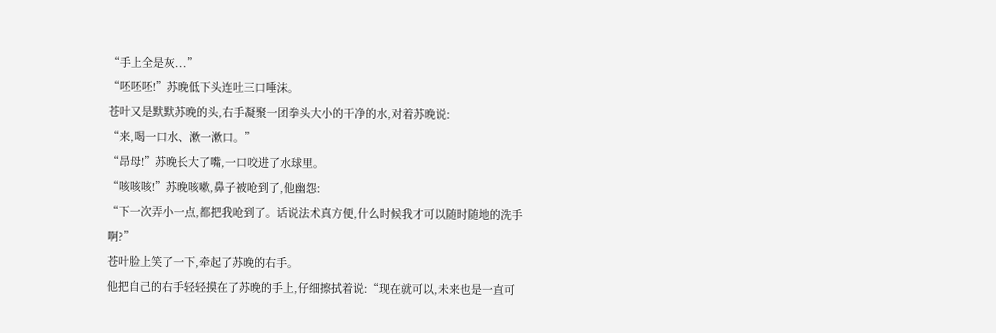“手上全是灰...”
“呸呸呸!”苏晚低下头连吐三口唾沫。
苍叶又是默默苏晚的头,右手凝聚一团拳头大小的干净的水,对着苏晚说:
“来,喝一口水、漱一漱口。”
“昂母!”苏晚长大了嘴,一口咬进了水球里。
“咳咳咳!”苏晚咳嗽,鼻子被呛到了,他幽怨:
“下一次弄小一点,都把我呛到了。话说法术真方便,什么时候我才可以随时随地的洗手啊?”
苍叶脸上笑了一下,牵起了苏晚的右手。
他把自己的右手轻轻摸在了苏晚的手上,仔细擦拭着说:“现在就可以,未来也是一直可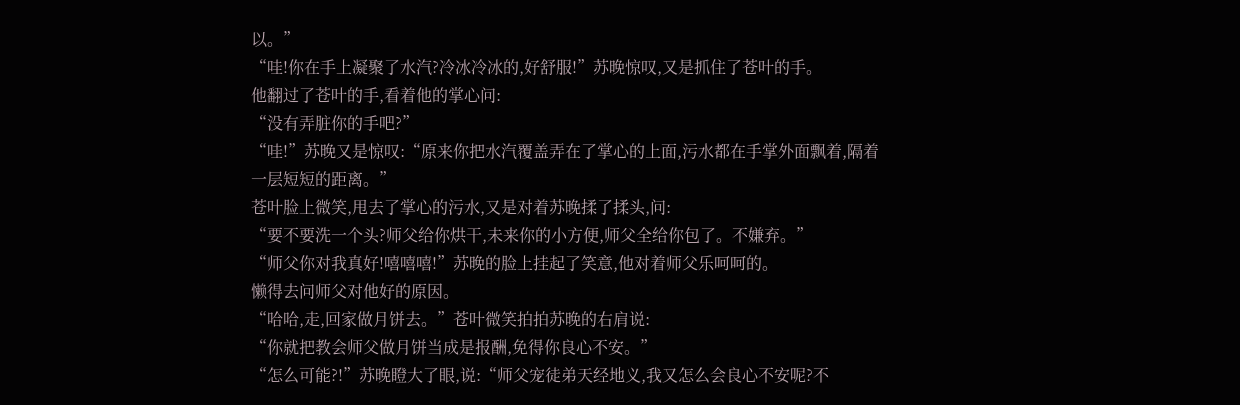以。”
“哇!你在手上凝聚了水汽?冷冰冷冰的,好舒服!”苏晚惊叹,又是抓住了苍叶的手。
他翻过了苍叶的手,看着他的掌心问:
“没有弄脏你的手吧?”
“哇!”苏晚又是惊叹:“原来你把水汽覆盖弄在了掌心的上面,污水都在手掌外面飘着,隔着一层短短的距离。”
苍叶脸上微笑,甩去了掌心的污水,又是对着苏晚揉了揉头,问:
“要不要洗一个头?师父给你烘干,未来你的小方便,师父全给你包了。不嫌弃。”
“师父你对我真好!嘻嘻嘻!”苏晚的脸上挂起了笑意,他对着师父乐呵呵的。
懒得去问师父对他好的原因。
“哈哈,走,回家做月饼去。”苍叶微笑拍拍苏晚的右肩说:
“你就把教会师父做月饼当成是报酬,免得你良心不安。”
“怎么可能?!”苏晚瞪大了眼,说:“师父宠徒弟天经地义,我又怎么会良心不安呢?不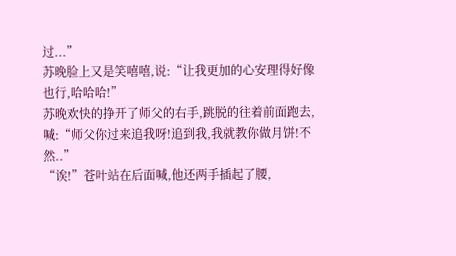过...”
苏晚脸上又是笑嘻嘻,说:“让我更加的心安理得好像也行,哈哈哈!”
苏晚欢快的挣开了师父的右手,跳脱的往着前面跑去,喊:“师父你过来追我呀!追到我,我就教你做月饼!不然..”
“诶!”苍叶站在后面喊,他还两手插起了腰,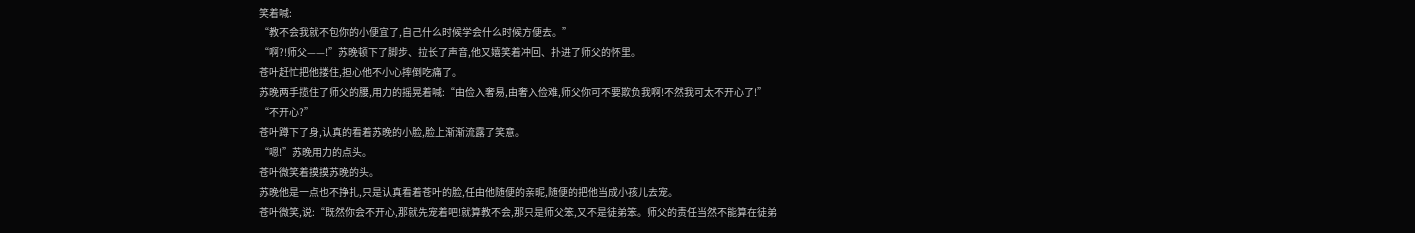笑着喊:
“教不会我就不包你的小便宜了,自己什么时候学会什么时候方便去。”
“啊?!师父——!”苏晚顿下了脚步、拉长了声音,他又嬉笑着冲回、扑进了师父的怀里。
苍叶赶忙把他搂住,担心他不小心摔倒吃痛了。
苏晚两手揽住了师父的腰,用力的摇晃着喊:“由俭入奢易,由奢入俭难,师父你可不要欺负我啊!不然我可太不开心了!”
“不开心?”
苍叶蹲下了身,认真的看着苏晚的小脸,脸上渐渐流露了笑意。
“嗯!”苏晚用力的点头。
苍叶微笑着摸摸苏晚的头。
苏晚他是一点也不挣扎,只是认真看着苍叶的脸,任由他随便的亲昵,随便的把他当成小孩儿去宠。
苍叶微笑,说:“既然你会不开心,那就先宠着吧!就算教不会,那只是师父笨,又不是徒弟笨。师父的责任当然不能算在徒弟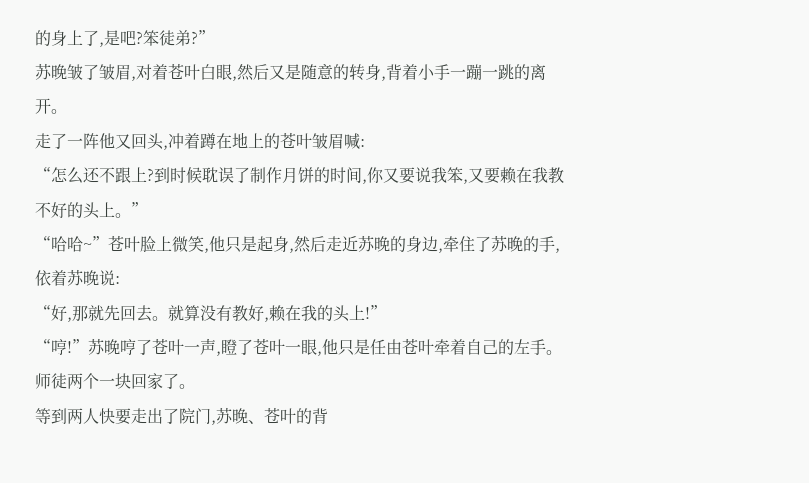的身上了,是吧?笨徒弟?”
苏晚皱了皱眉,对着苍叶白眼,然后又是随意的转身,背着小手一蹦一跳的离开。
走了一阵他又回头,冲着蹲在地上的苍叶皱眉喊:
“怎么还不跟上?到时候耽误了制作月饼的时间,你又要说我笨,又要赖在我教不好的头上。”
“哈哈~”苍叶脸上微笑,他只是起身,然后走近苏晚的身边,牵住了苏晚的手,依着苏晚说:
“好,那就先回去。就算没有教好,赖在我的头上!”
“哼!”苏晚哼了苍叶一声,瞪了苍叶一眼,他只是任由苍叶牵着自己的左手。
师徒两个一块回家了。
等到两人快要走出了院门,苏晚、苍叶的背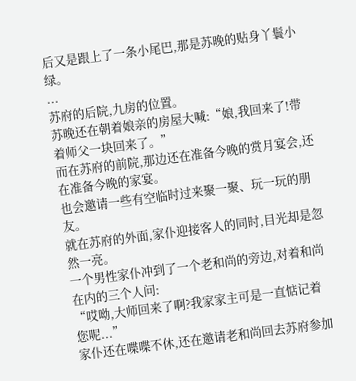后又是跟上了一条小尾巴,那是苏晚的贴身丫鬟小绿。
...
苏府的后院,九房的位置。
苏晚还在朝着娘亲的房屋大喊:“娘,我回来了!带着师父一块回来了。”
而在苏府的前院,那边还在准备今晚的赏月宴会,还在准备今晚的家宴。
也会邀请一些有空临时过来聚一聚、玩一玩的朋友。
就在苏府的外面,家仆迎接客人的同时,目光却是忽然一亮。
一个男性家仆冲到了一个老和尚的旁边,对着和尚在内的三个人问:
“哎呦,大师回来了啊?我家家主可是一直惦记着您呢...”
家仆还在喋喋不休,还在邀请老和尚回去苏府参加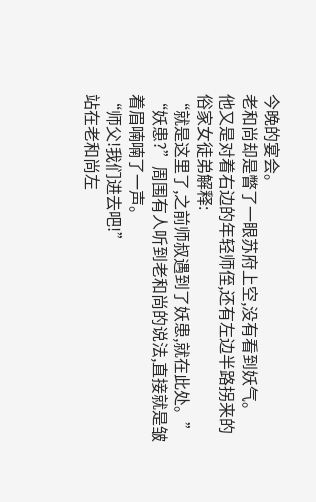今晚的宴会。
老和尚却是瞥了一眼苏府上空,没有看到妖气。
他又是对着右边的年轻师侄,还有左边半路拐来的俗家女徒弟解释:
“就是这里了,之前师叔遇到了妖患,就在此处。”
“妖患?”周围有人听到老和尚的说法,直接就是皱着眉喃喃了一声。
“师父!我们进去吧!”
站在老和尚左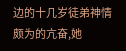边的十几岁徒弟神情颇为的亢奋,她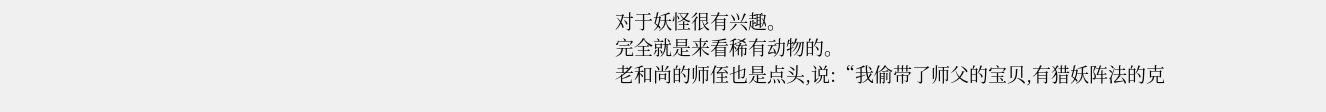对于妖怪很有兴趣。
完全就是来看稀有动物的。
老和尚的师侄也是点头,说:“我偷带了师父的宝贝,有猎妖阵法的克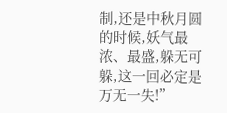制,还是中秋月圆的时候,妖气最浓、最盛,躲无可躲,这一回必定是万无一失!”